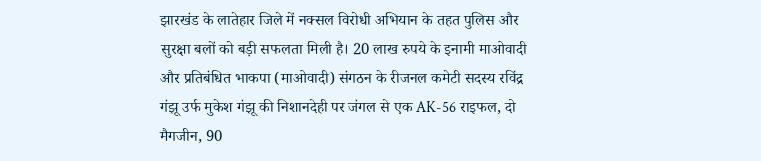झारखंड के लातेहार जिले में नक्सल विरोधी अभियान के तहत पुलिस और सुरक्षा बलों को बड़ी सफलता मिली है। 20 लाख रुपये के इनामी माओवादी और प्रतिबंधित भाकपा (माओवादी) संगठन के रीजनल कमेटी सदस्य रविंद्र गंझू उर्फ मुकेश गंझू की निशानदेही पर जंगल से एक AK-56 राइफल, दो मैगजीन, 90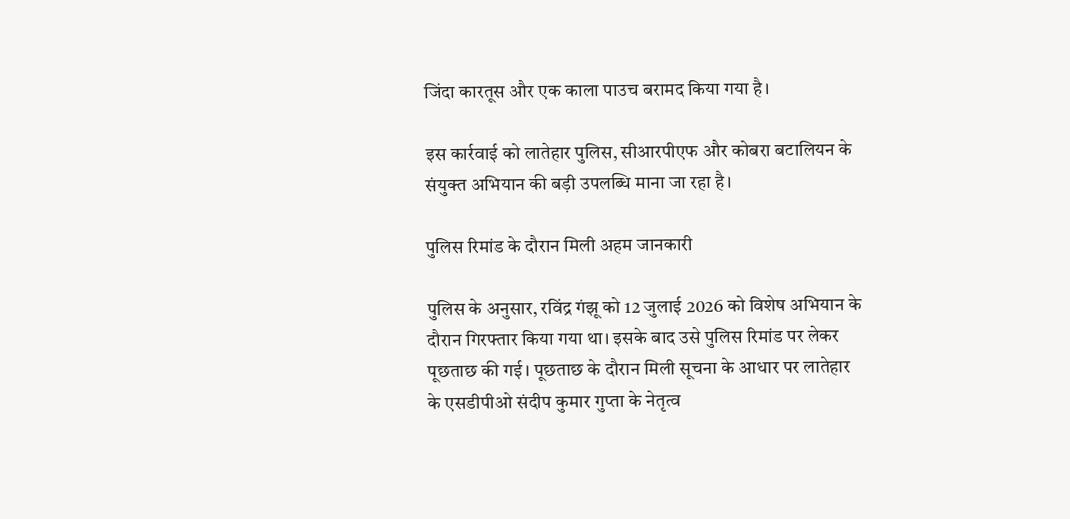जिंदा कारतूस और एक काला पाउच बरामद किया गया है।

इस कार्रवाई को लातेहार पुलिस, सीआरपीएफ और कोबरा बटालियन के संयुक्त अभियान की बड़ी उपलब्धि माना जा रहा है।

पुलिस रिमांड के दौरान मिली अहम जानकारी

पुलिस के अनुसार, रविंद्र गंझू को 12 जुलाई 2026 को विशेष अभियान के दौरान गिरफ्तार किया गया था। इसके बाद उसे पुलिस रिमांड पर लेकर पूछताछ की गई। पूछताछ के दौरान मिली सूचना के आधार पर लातेहार के एसडीपीओ संदीप कुमार गुप्ता के नेतृत्व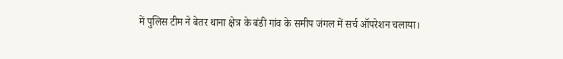में पुलिस टीम ने बेतर थाना क्षेत्र के बंडी गांव के समीप जंगल में सर्च ऑपरेशन चलाया।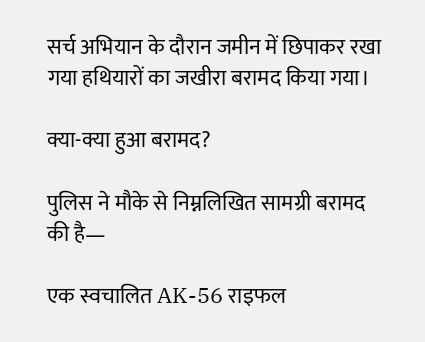सर्च अभियान के दौरान जमीन में छिपाकर रखा गया हथियारों का जखीरा बरामद किया गया।

क्या-क्या हुआ बरामद?

पुलिस ने मौके से निम्नलिखित सामग्री बरामद की है—

एक स्वचालित AK-56 राइफल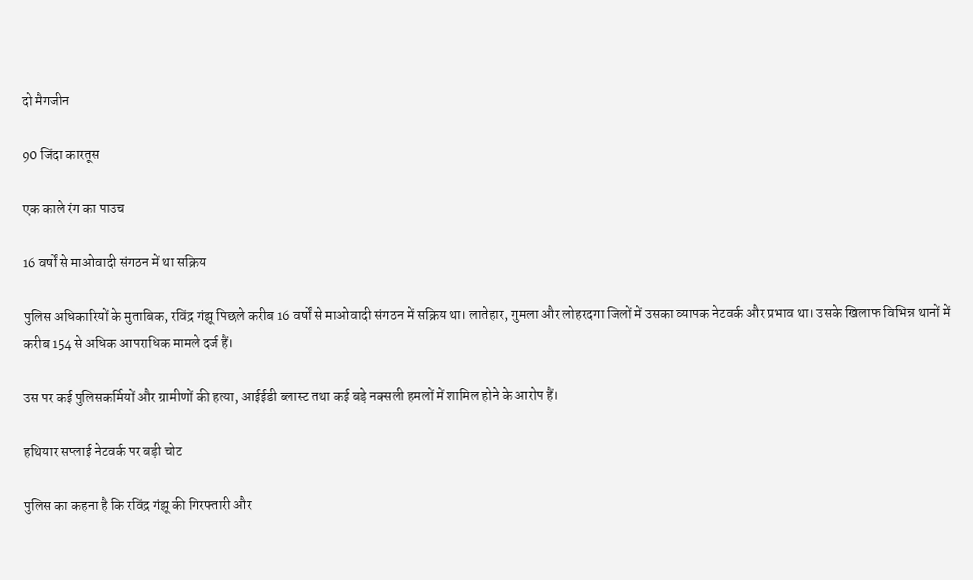दो मैगजीन

90 जिंदा कारतूस

एक काले रंग का पाउच

16 वर्षों से माओवादी संगठन में था सक्रिय

पुलिस अधिकारियों के मुताबिक, रविंद्र गंझू पिछले करीब 16 वर्षों से माओवादी संगठन में सक्रिय था। लातेहार, गुमला और लोहरदगा जिलों में उसका व्यापक नेटवर्क और प्रभाव था। उसके खिलाफ विभिन्न थानों में करीब 154 से अधिक आपराधिक मामले दर्ज हैं।

उस पर कई पुलिसकर्मियों और ग्रामीणों की हत्या, आईईडी ब्लास्ट तथा कई बड़े नक्सली हमलों में शामिल होने के आरोप हैं।

हथियार सप्लाई नेटवर्क पर बड़ी चोट

पुलिस का कहना है कि रविंद्र गंझू की गिरफ्तारी और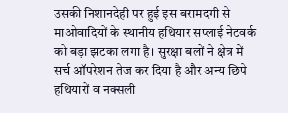उसकी निशानदेही पर हुई इस बरामदगी से माओवादियों के स्थानीय हथियार सप्लाई नेटवर्क को बड़ा झटका लगा है। सुरक्षा बलों ने क्षेत्र में सर्च ऑपरेशन तेज कर दिया है और अन्य छिपे हथियारों व नक्सली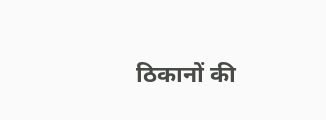ठिकानों की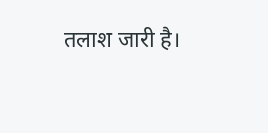तलाश जारी है।